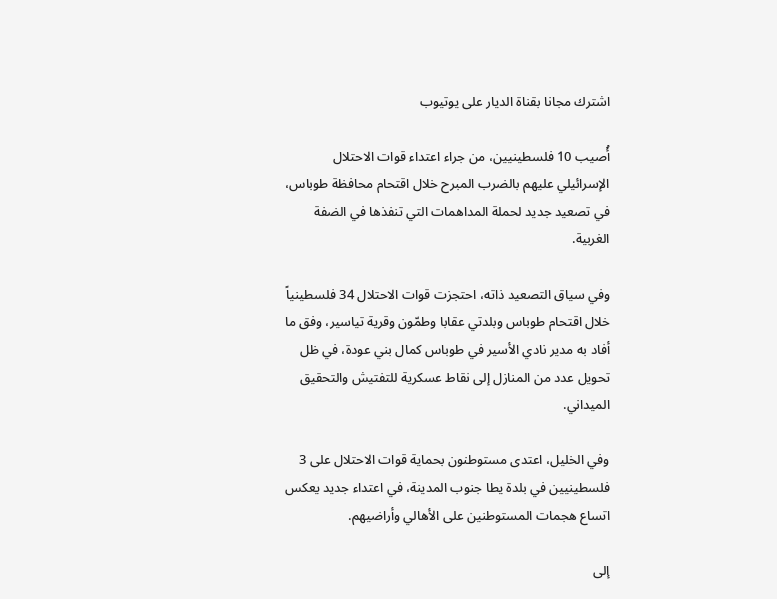اشترك مجانا بقناة الديار على يوتيوب

أُصيب 10 فلسطينيين، من جراء اعتداء قوات الاحتلال الإسرائيلي عليهم بالضرب المبرح خلال اقتحام محافظة طوباس، في تصعيد جديد لحملة المداهمات التي تنفذها في الضفة الغربية.

وفي سياق التصعيد ذاته، احتجزت قوات الاحتلال 34 فلسطينياً خلال اقتحام طوباس وبلدتي عقابا وطمّون وقرية تياسير، وفق ما أفاد به مدير نادي الأسير في طوباس كمال بني عودة، في ظل تحويل عدد من المنازل إلى نقاط عسكرية للتفتيش والتحقيق الميداني.

وفي الخليل، اعتدى مستوطنون بحماية قوات الاحتلال على 3 فلسطينيين في بلدة يطا جنوب المدينة، في اعتداء جديد يعكس اتساع هجمات المستوطنين على الأهالي وأراضيهم.

إلى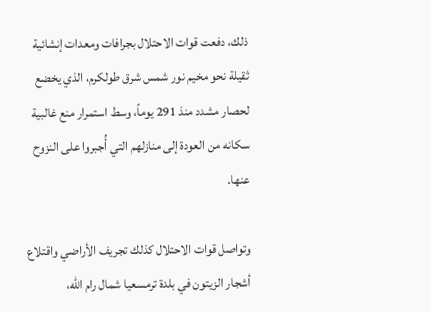ذلك، دفعت قوات الاحتلال بجرافات ومعدات إنشائية ثقيلة نحو مخيم نور شمس شرق طولكرم، الذي يخضع لحصار مشدد منذ 291 يوماً، وسط استمرار منع غالبية سكانه من العودة إلى منازلهم التي أُجبروا على النزوح عنها.

وتواصل قوات الاحتلال كذلك تجريف الأراضي واقتلاع أشجار الزيتون في بلدة ترمسعيا شمال رام الله،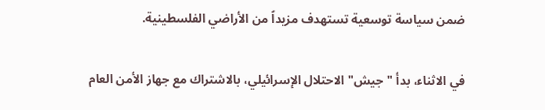ضمن سياسة توسعية تستهدف مزيداً من الأراضي الفلسطينية.

في الاثناء، بدأ "جيش" الاحتلال الإسرائيلي، بالاشتراك مع جهاز الأمن العام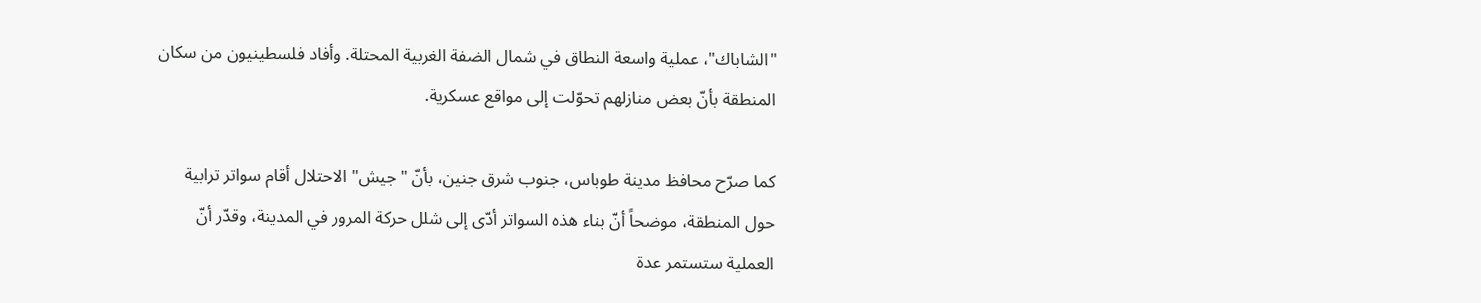"الشاباك"، عملية واسعة النطاق في شمال الضفة الغربية المحتلة. وأفاد فلسطينيون من سكان المنطقة بأنّ بعض منازلهم تحوّلت إلى مواقع عسكرية.

كما صرّح محافظ مدينة طوباس، جنوب شرق جنين، بأنّ "جيش" الاحتلال أقام سواتر ترابية حول المنطقة، موضحاً أنّ بناء هذه السواتر أدّى إلى شلل حركة المرور في المدينة، وقدّر أنّ العملية ستستمر عدة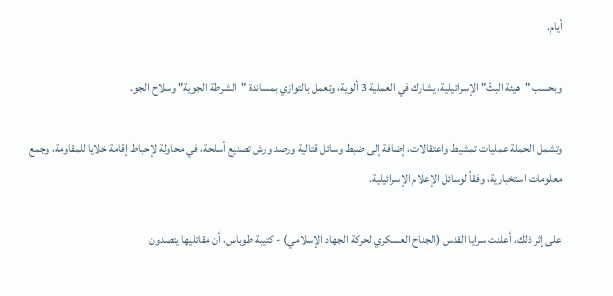أيام.

وبحسب "هيئة البثّ" الإسرائيلية، يشارك في العملية 3 ألوية، وتعمل بالتوازي بمساندة "الشرطة الجوية" وسلاح الجو.

وتشمل الحملة عمليات تمشيط واعتقالات، إضافة إلى ضبط وسائل قتالية ورصد ورش تصنيع أسلحة، في محاولة لإحباط إقامة خلايا للمقاومة، وجمع معلومات استخبارية، وفقاً لوسائل الإعلام الإسرائيلية.

على إثر ذلك، أعلنت سرايا القدس (الجناح العسكري لحركة الجهاد الإسلامي) - كتيبة طوباس، أن مقاتليها يتصدون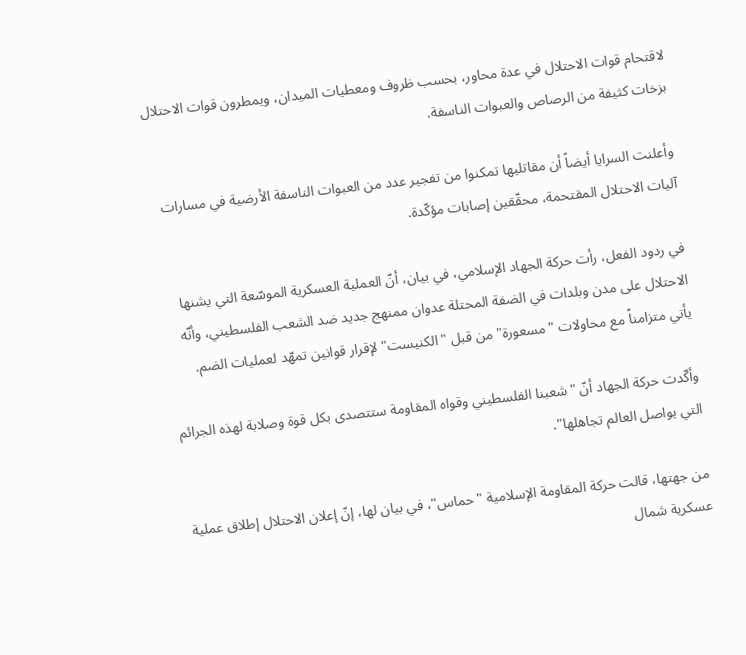لاقتحام قوات الاحتلال في عدة محاور، بحسب ظروف ومعطيات الميدان، ويمطرون قوات الاحتلال بزخات كثيفة من الرصاص والعبوات الناسفة.

وأعلنت السرايا أيضاً أن مقاتليها تمكنوا من تفجير عدد من العبوات الناسفة الأرضية في مسارات آليات الاحتلال المقتحمة، محقّقين إصابات مؤكّدة.

في ردود الفعل، رأت حركة الجهاد الإسلامي، في بيان، أنّ العملية العسكرية الموسّعة التي يشنها الاحتلال على مدن وبلدات في الضفة المحتلة عدوان ممنهج جديد ضد الشعب الفلسطيني، وأنّه يأتي متزامناً مع محاولات "مسعورة" من قبل "الكنيست" لإقرار قوانين تمهّد لعمليات الضم.

وأكّدت حركة الجهاد أنّ "شعبنا الفلسطيني وقواه المقاومة ستتصدى بكل قوة وصلابة لهذه الجرائم التي يواصل العالم تجاهلها".

من جهتها، قالت حركة المقاومة الإسلامية "حماس"، في بيان لها، إنّ إعلان الاحتلال إطلاق عملية عسكرية شمال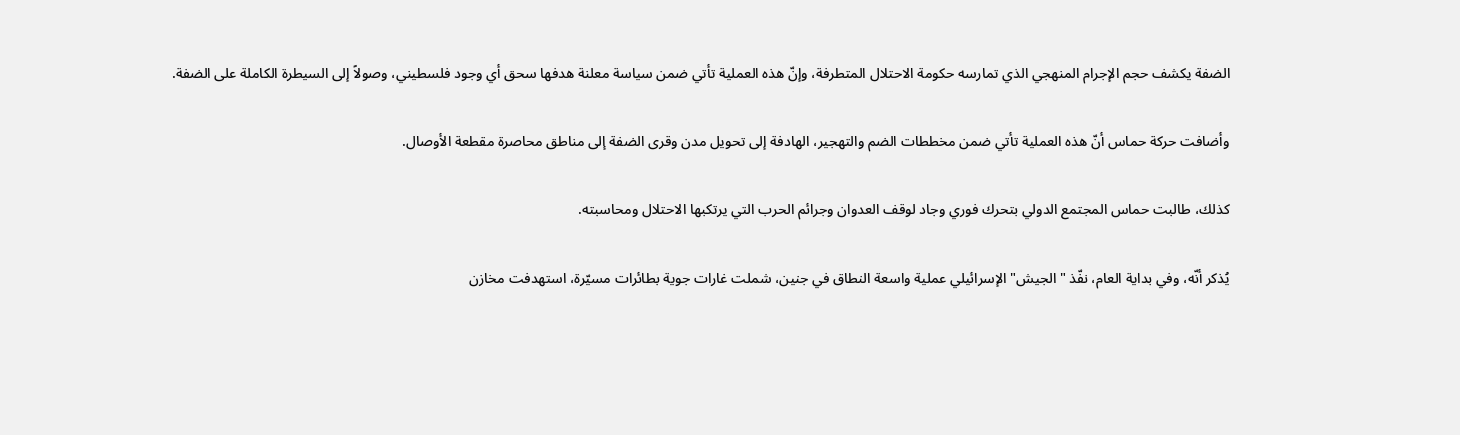الضفة يكشف حجم الإجرام المنهجي الذي تمارسه حكومة الاحتلال المتطرفة، وإنّ هذه العملية تأتي ضمن سياسة معلنة هدفها سحق أي وجود فلسطيني، وصولاً إلى السيطرة الكاملة على الضفة.

وأضافت حركة حماس أنّ هذه العملية تأتي ضمن مخططات الضم والتهجير، الهادفة إلى تحويل مدن وقرى الضفة إلى مناطق محاصرة مقطعة الأوصال.

كذلك، طالبت حماس المجتمع الدولي بتحرك فوري وجاد لوقف العدوان وجرائم الحرب التي يرتكبها الاحتلال ومحاسبته.

يُذكر أنّه، وفي بداية العام، نفّذ "الجيش" الإسرائيلي عملية واسعة النطاق في جنين، شملت غارات جوية بطائرات مسيّرة، استهدفت مخازن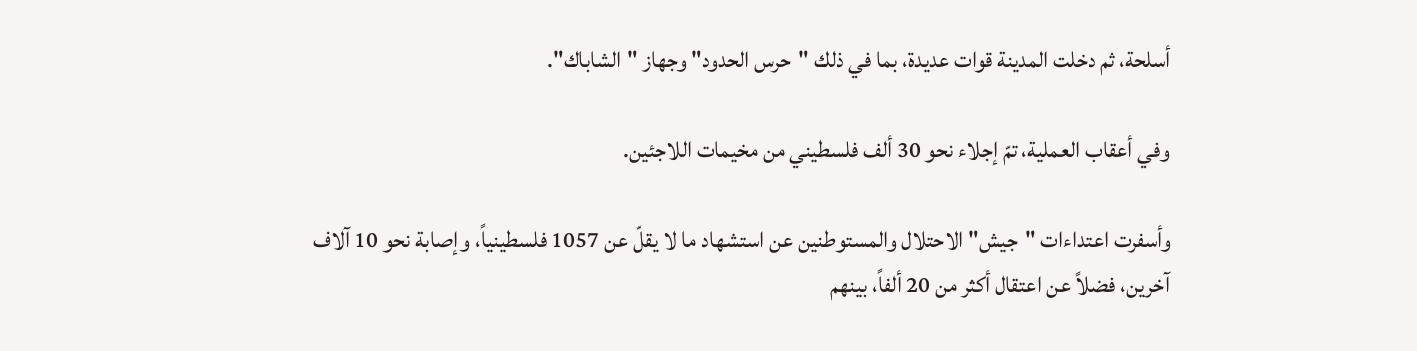أسلحة، ثم دخلت المدينة قوات عديدة، بما في ذلك "حرس الحدود" وجهاز "الشاباك".

وفي أعقاب العملية، تمّ إجلاء نحو 30 ألف فلسطيني من مخيمات اللاجئين.

وأسفرت اعتداءات "جيش" الاحتلال والمستوطنين عن استشهاد ما لا يقلّ عن 1057 فلسطينياً، وإصابة نحو 10 آلاف آخرين، فضلاً عن اعتقال أكثر من 20 ألفاً، بينهم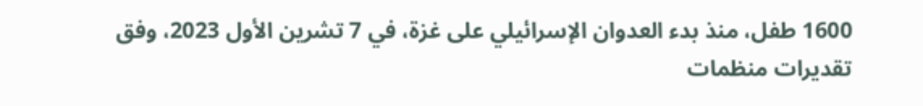1600 طفل، منذ بدء العدوان الإسرائيلي على غزة، في 7 تشرين الأول 2023، وفق تقديرات منظمات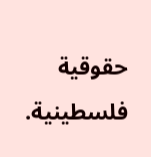حقوقية فلسطينية.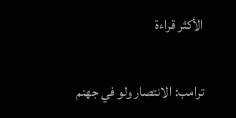الأكثر قراءة

ترامب: الانتصار ولو في جهنم